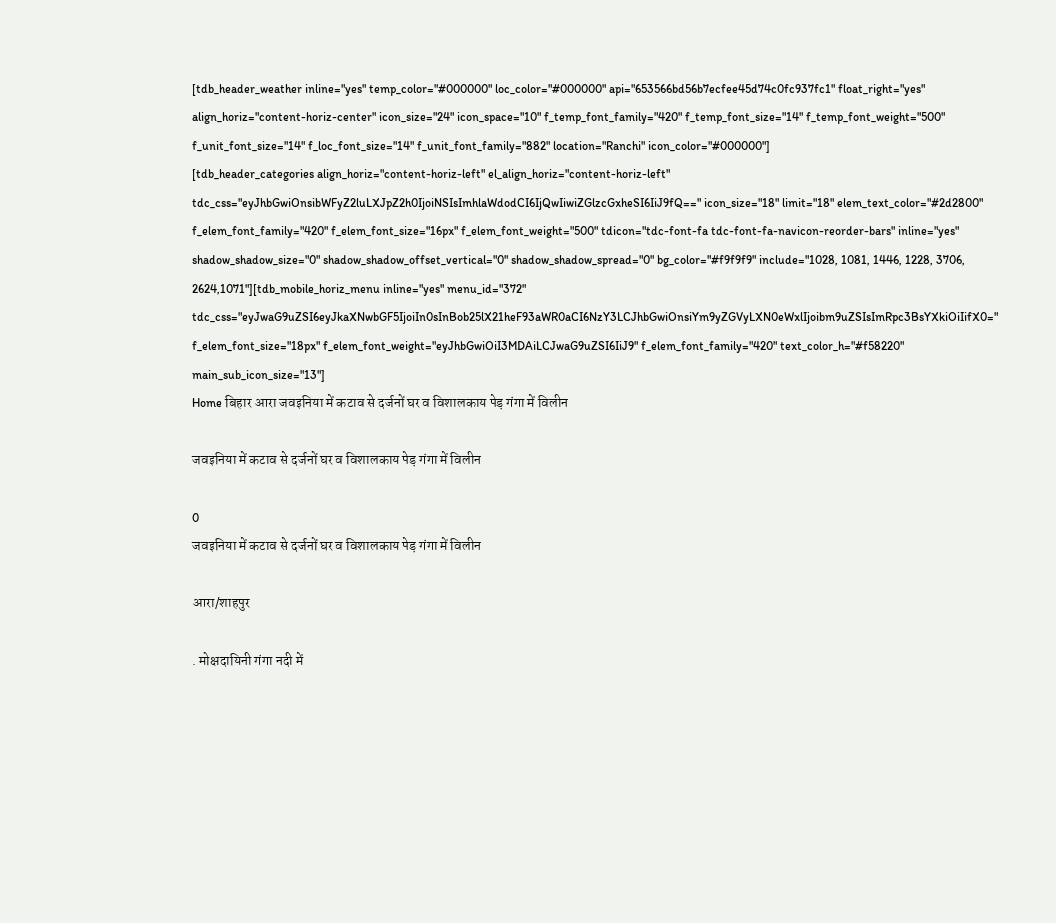[tdb_header_weather inline="yes" temp_color="#000000" loc_color="#000000" api="653566bd56b7ecfee45d74c0fc937fc1" float_right="yes" align_horiz="content-horiz-center" icon_size="24" icon_space="10" f_temp_font_family="420" f_temp_font_size="14" f_temp_font_weight="500" f_unit_font_size="14" f_loc_font_size="14" f_unit_font_family="882" location="Ranchi" icon_color="#000000"]
[tdb_header_categories align_horiz="content-horiz-left" el_align_horiz="content-horiz-left" tdc_css="eyJhbGwiOnsibWFyZ2luLXJpZ2h0IjoiNSIsImhlaWdodCI6IjQwIiwiZGlzcGxheSI6IiJ9fQ==" icon_size="18" limit="18" elem_text_color="#2d2800" f_elem_font_family="420" f_elem_font_size="16px" f_elem_font_weight="500" tdicon="tdc-font-fa tdc-font-fa-navicon-reorder-bars" inline="yes" shadow_shadow_size="0" shadow_shadow_offset_vertical="0" shadow_shadow_spread="0" bg_color="#f9f9f9" include="1028, 1081, 1446, 1228, 3706, 2624,1071"][tdb_mobile_horiz_menu inline="yes" menu_id="372" tdc_css="eyJwaG9uZSI6eyJkaXNwbGF5IjoiIn0sInBob25lX21heF93aWR0aCI6NzY3LCJhbGwiOnsiYm9yZGVyLXN0eWxlIjoibm9uZSIsImRpc3BsYXkiOiIifX0=" f_elem_font_size="18px" f_elem_font_weight="eyJhbGwiOiI3MDAiLCJwaG9uZSI6IiJ9" f_elem_font_family="420" text_color_h="#f58220" main_sub_icon_size="13"]
Home बिहार आरा जवइनिया में कटाव से दर्जनों घर व विशालकाय पेड़ गंगा में विलीन

जवइनिया में कटाव से दर्जनों घर व विशालकाय पेड़ गंगा में विलीन

0
जवइनिया में कटाव से दर्जनों घर व विशालकाय पेड़ गंगा में विलीन

आरा/शाहपुर

. मोक्षदायिनी गंगा नदी में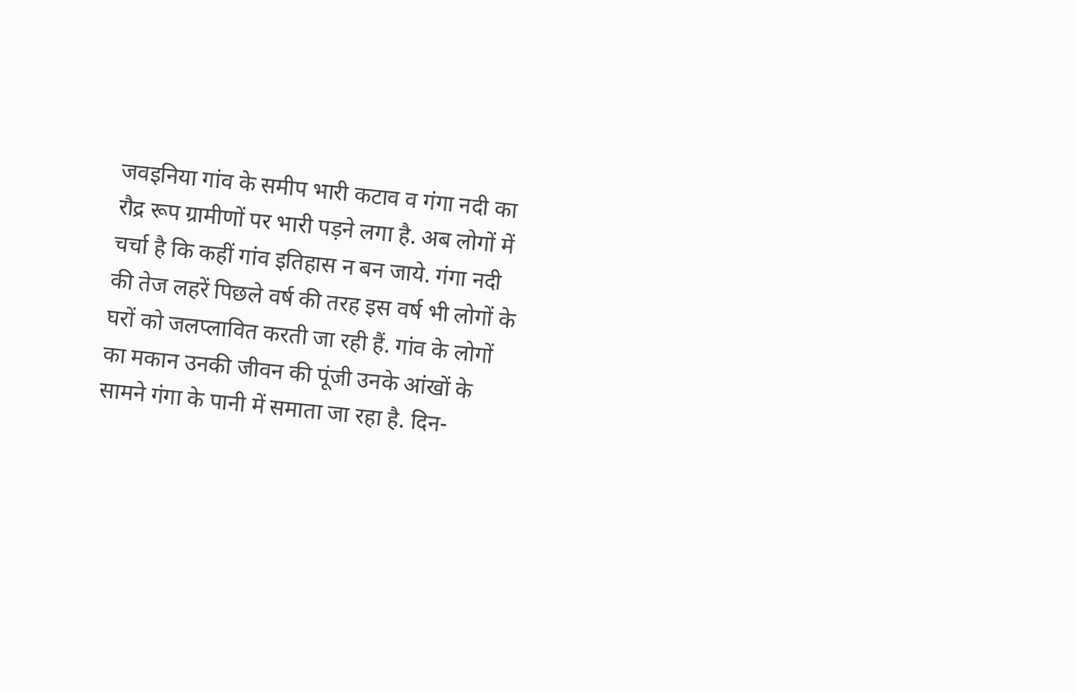जवइनिया गांव के समीप भारी कटाव व गंगा नदी का रौद्र रूप ग्रामीणों पर भारी पड़ने लगा है. अब लोगों में चर्चा है कि कहीं गांव इतिहास न बन जाये. गंगा नदी की तेज लहरें पिछले वर्ष की तरह इस वर्ष भी लोगों के घरों को जलप्लावित करती जा रही हैं. गांव के लोगों का मकान उनकी जीवन की पूंजी उनके आंखों के सामने गंगा के पानी में समाता जा रहा है. दिन-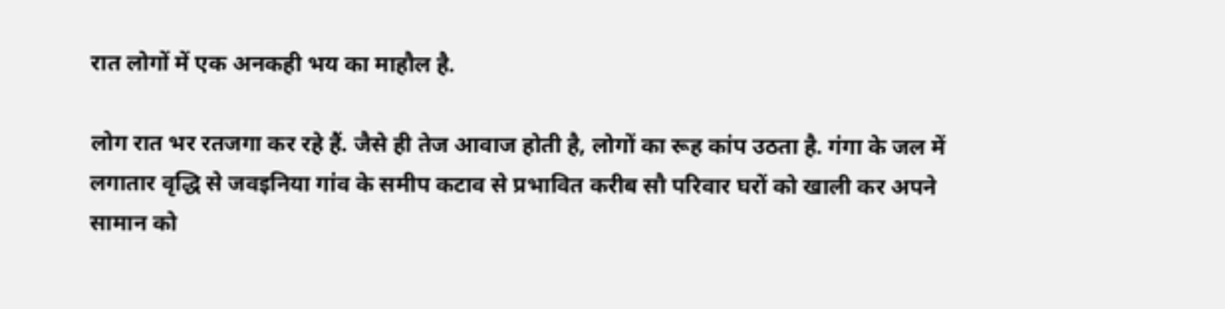रात लोगों में एक अनकही भय का माहौल है.

लोग रात भर रतजगा कर रहे हैं. जैसे ही तेज आवाज होती है, लोगों का रूह कांप उठता है. गंगा के जल में लगातार वृद्धि से जवइनिया गांव के समीप कटाव से प्रभावित करीब सौ परिवार घरों को खाली कर अपने सामान को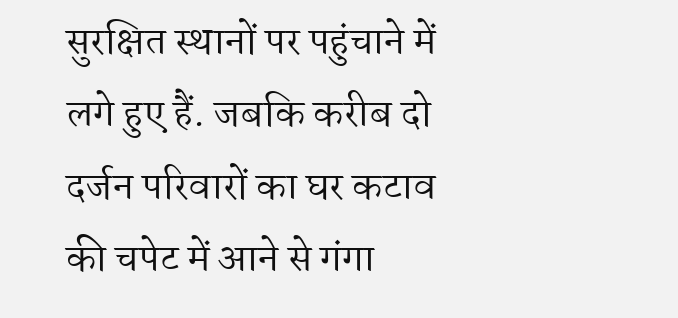सुरक्षित स्थानों पर पहुंचाने में लगे हुए हैं. जबकि करीब दो दर्जन परिवारों का घर कटाव की चपेट में आने से गंगा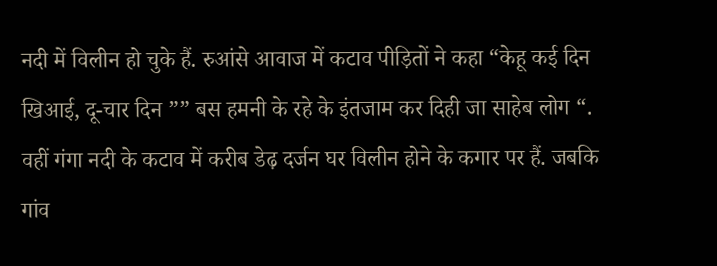नदी में विलीन हो चुके हैं. रुआंसे आवाज में कटाव पीड़ितों ने कहा “केहू कई दिन खिआई, दू-चार दिन ”” बस हमनी के रहे के इंतजाम कर दिही जा साहेब लोग “. वहीं गंगा नदी के कटाव में करीब डेढ़ दर्जन घर विलीन होने के कगार पर हैं. जबकि गांव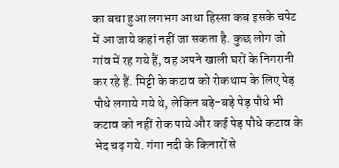का बचा हुआ लगभग आधा हिस्सा कब इसके चपेट में आ जाये कहां नहीं जा सकता है. कुछ लोग जो गांव में रह गये हैं, वह अपने खाली घरों के निगरानी कर रहे हैं. मिट्टी के कटाव को रोकथाम के लिए पेड़ पौधे लगाये गये थे, लेकिन बड़े-बड़े पेड़ पौधे भी कटाव को नहीं रोक पाये और कई पेड़ पौधे कटाव के भेद चढ़ गये. गंगा नदी के किनारों से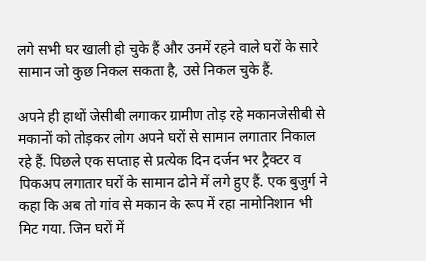लगे सभी घर खाली हो चुके हैं और उनमें रहने वाले घरों के सारे सामान जो कुछ निकल सकता है, उसे निकल चुके हैं.

अपने ही हाथों जेसीबी लगाकर ग्रामीण तोड़ रहे मकानजेसीबी से मकानों को तोड़कर लोग अपने घरों से सामान लगातार निकाल रहे हैं. पिछले एक सप्ताह से प्रत्येक दिन दर्जन भर ट्रैक्टर व पिकअप लगातार घरों के सामान ढोने में लगे हुए हैं. एक बुजुर्ग ने कहा कि अब तो गांव से मकान के रूप में रहा नामोनिशान भी मिट गया. जिन घरों में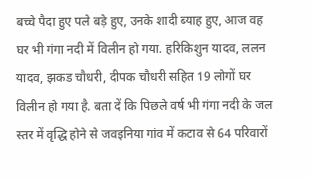बच्चे पैदा हुए पले बड़े हुए, उनके शादी ब्याह हुए, आज वह घर भी गंगा नदी में विलीन हो गया. हरिकिशुन यादव, ललन यादव, झकड चौधरी, दीपक चौधरी सहित 19 लोगों घर विलीन हो गया है. बता दें कि पिछले वर्ष भी गंगा नदी के जल स्तर में वृद्धि होने से जवइनिया गांव में कटाव से 64 परिवारों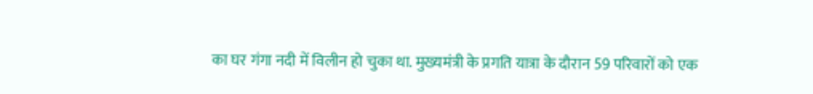का घर गंगा नदी में विलीन हो चुका था. मुख्यमंत्री के प्रगति यात्रा के दौरान 59 परिवारों को एक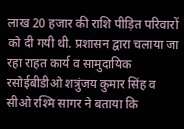लाख 20 हजार की राशि पीड़ित परिवारों को दी गयी थी. प्रशासन द्वारा चलाया जा रहा राहत कार्य व सामुदायिक रसोईबीडीओ शत्रुंजय कुमार सिंह व सीओ रश्मि सागर ने बताया कि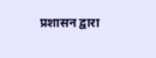प्रशासन द्वारा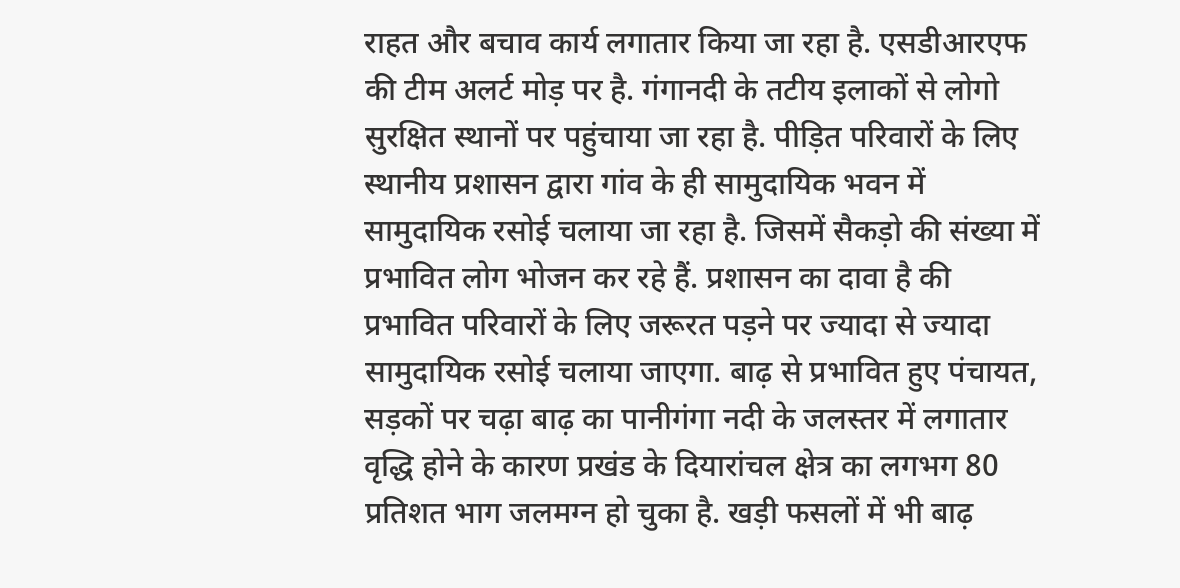राहत और बचाव कार्य लगातार किया जा रहा है. एसडीआरएफ की टीम अलर्ट मोड़ पर है. गंगानदी के तटीय इलाकों से लोगो सुरक्षित स्थानों पर पहुंचाया जा रहा है. पीड़ित परिवारों के लिए स्थानीय प्रशासन द्वारा गांव के ही सामुदायिक भवन में सामुदायिक रसोई चलाया जा रहा है. जिसमें सैकड़ो की संख्या में प्रभावित लोग भोजन कर रहे हैं. प्रशासन का दावा है की प्रभावित परिवारों के लिए जरूरत पड़ने पर ज्यादा से ज्यादा सामुदायिक रसोई चलाया जाएगा. बाढ़ से प्रभावित हुए पंचायत, सड़कों पर चढ़ा बाढ़ का पानीगंगा नदी के जलस्तर में लगातार वृद्धि होने के कारण प्रखंड के दियारांचल क्षेत्र का लगभग 80 प्रतिशत भाग जलमग्न हो चुका है. खड़ी फसलों में भी बाढ़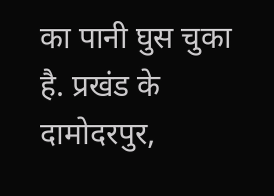का पानी घुस चुका है. प्रखंड के दामोदरपुर,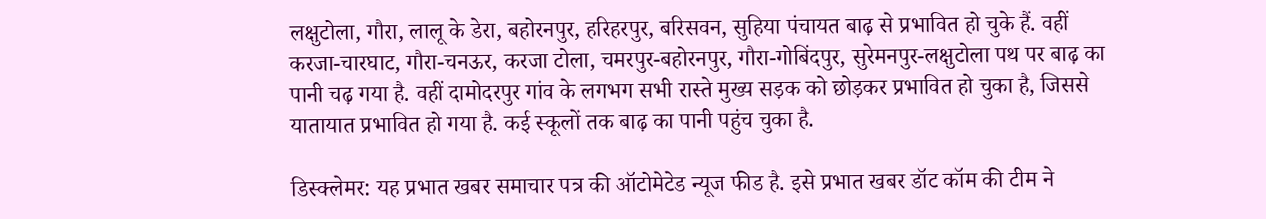लक्षुटोला, गौरा, लालू के डेरा, बहोरनपुर, हरिहरपुर, बरिसवन, सुहिया पंचायत बाढ़ से प्रभावित हो चुके हैं. वहीं करजा-चारघाट, गौरा-चनऊर, करजा टोला, चमरपुर-बहोरनपुर, गौरा-गोबिंदपुर, सुरेमनपुर-लक्षुटोला पथ पर बाढ़ का पानी चढ़ गया है. वहीं दामोदरपुर गांव के लगभग सभी रास्ते मुख्य सड़क को छोड़कर प्रभावित हो चुका है, जिससे यातायात प्रभावित हो गया है. कई स्कूलों तक बाढ़ का पानी पहुंच चुका है.

डिस्क्लेमर: यह प्रभात खबर समाचार पत्र की ऑटोमेटेड न्यूज फीड है. इसे प्रभात खबर डॉट कॉम की टीम ने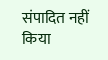संपादित नहीं किया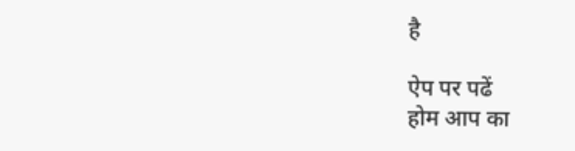है

ऐप पर पढें
होम आप का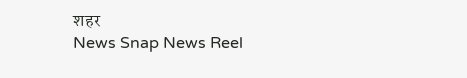शहर
News Snap News Reel